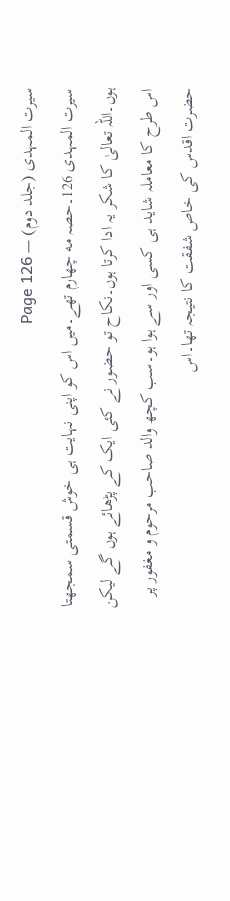سیرت المہدی (جلد دوم) — Page 126
سیرت المہدی 126۔حصہ مه چهارم تھے۔میں اس کو اپنی نہایت ہی خوش قسمتی سمجھتا ہوں۔اللہ تعالیٰ کا شکر یہ ادا کرتا ہوں۔نکاح تو حضور نے کئی ایک کے پڑھائے ہوں گے لیکن اس طرح کا معاملہ شاید ہی کسی اور سے ہوا ہو۔سب کچھ والد صاحب مرحوم و مغفور پر حضرت اقدس کی خاص شفقت کا نتیجہ تھا۔اس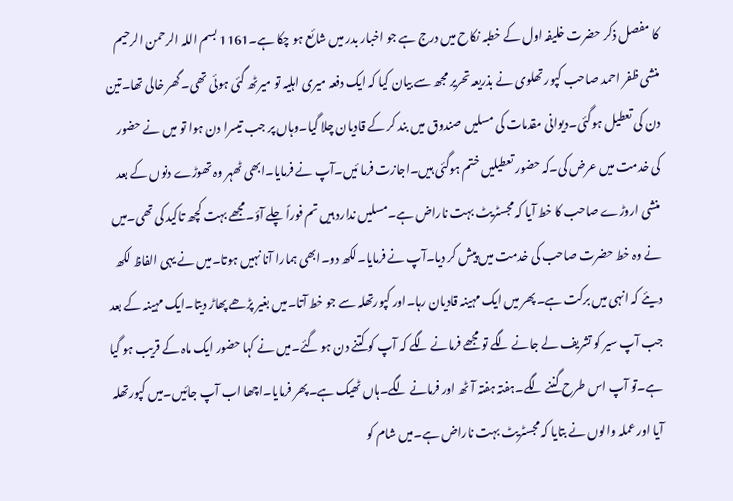کا مفصل ذکر حضرت خلیفہ اول کے خطبہ نکاح میں درج ہے جو اخبار بدر میں شائع ہو چکا ہے۔1161 بسم اللہ الرحمن الرحیم منشی ظفر احمد صاحب کپور تھلوی نے بذریعہ تحریر مجھ سے بیان کیا کہ ایک دفعہ میری اہلیہ تو میرٹھ گئی ہوئی تھی۔گھر خالی تھا۔تین دن کی تعطیل ہوگئی۔دیوانی مقدمات کی مسلیں صندوق میں بند کر کے قادیان چلا گیا۔وہاں پر جب تیسرا دن ہوا تو میں نے حضور کی خدمت میں عرض کی۔کہ حضور تعطیلیں ختم ہوگئی ہیں۔اجازت فرما ئیں۔آپ نے فرمایا۔ابھی ٹھہر وہ تھوڑے دنوں کے بعد منشی اروڑے صاحب کا خط آیا کہ مجسٹریٹ بہت ناراض ہے۔مسلیں ندارد ہیں تم فوراً چلے آؤ۔مجھے بہت کچھ تاکید کی تھی۔میں نے وہ خط حضرت صاحب کی خدمت میں پیش کر دیا۔آپ نے فرمایا۔لکھ دو۔ابھی ہمارا آنا نہیں ہوتا۔میں نے یہی الفاظ لکھ دیئے کہ انہی میں برکت ہے۔پھر میں ایک مہینہ قادیان رہا۔اور کپورتھلہ سے جو خط آتا۔میں بغیر پڑھے پھاڑ دیتا۔ایک مہینہ کے بعد جب آپ سیر کو تشریف لے جانے لگے تو مجھے فرمانے لگے کہ آپ کو کتنے دن ہو گئے۔میں نے کہا حضور ایک ماہ کے قریب ہو گیا ہے۔تو آپ اس طرح گننے لگے۔ہفتہ ہفتہ آٹھ اور فرمانے لگے۔ہاں ٹھیک ہے۔پھر فرمایا۔اچھا اب آپ جائیں۔میں کپورتھلہ آیا اور عملہ والوں نے بتایا کہ مجسٹریٹ بہت ناراض ہے۔میں شام کو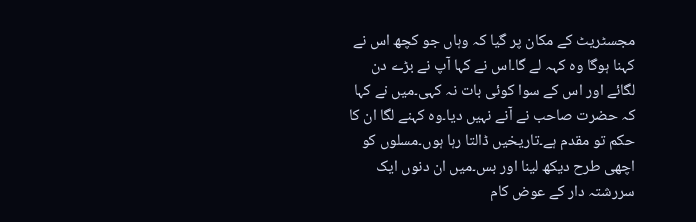مجسٹریٹ کے مکان پر گیا کہ وہاں جو کچھ اس نے کہنا ہوگا وہ کہہ لے گا۔اس نے کہا آپ نے بڑے دن لگائے اور اس کے سوا کوئی بات نہ کہی۔میں نے کہا کہ حضرت صاحب نے آنے نہیں دیا۔وہ کہنے لگا ان کا حکم تو مقدم ہے۔تاریخیں ڈالتا رہا ہوں۔مسلوں کو اچھی طرح دیکھ لینا اور بس۔میں ان دنوں ایک سررشتہ دار کے عوض کام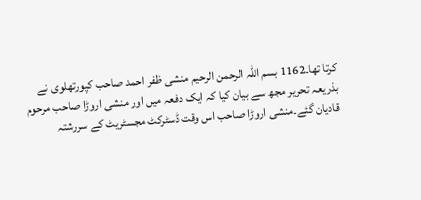کرتا تھا۔1162 بسم اللہ الرحمن الرحیم منشی ظفر احمد صاحب کپورتھلوی نے بذریعہ تحریر مجھ سے بیان کیا کہ ایک دفعہ میں اور منشی اروڑا صاحب مرحوم قادیان گئے۔منشی اروڑا صاحب اس وقت ڈسٹرکٹ مجسٹریٹ کے سررشتہ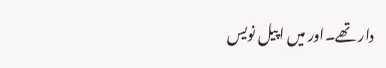دار تھے۔اور میں اپیل نویس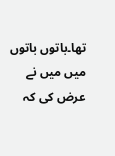تھا۔باتوں باتوں میں میں نے عرض کی کہ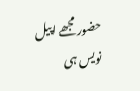حضور مجھے اپیل نویس ہی